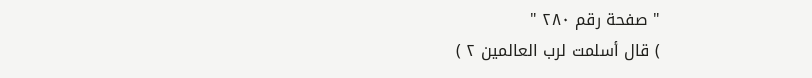" صفحة رقم ٢٨٠ "
) قال أسلمت لرب العالمين ٢ )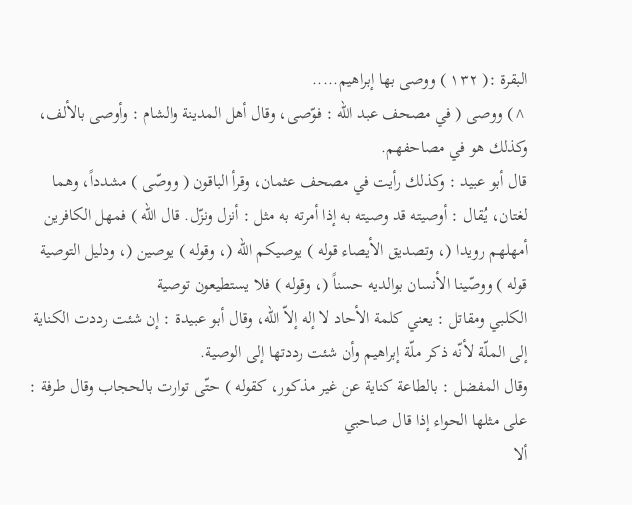البقرة :( ١٣٢ ) ووصى بها إبراهيم.....
^) ووصى ( في مصحف عبد الله : فوّصى، وقال أهل المدينة والشام : وأوصى بالألف، وكذلك هو في مصاحفهم.
قال أبو عبيد : وكذلك رأيت في مصحف عثمان، وقرأ الباقون ( ووصّى ) مشدداً، وهما لغتان، يُقال : أوصيته قد وصيته به إذا أمرته به مثل : أنزل ونزّل. قال الله ) فمهل الكافرين أمهلهم رويدا (، وتصديق الأيصاء قوله ) يوصيكم الله (، وقوله ) يوصين (، ودليل التوصية قوله ) ووصّينا الأنسان بوالديه حسناً (، وقوله ) فلا يستطيعون توصية
الكلبي ومقاتل : يعني كلمة الأحاد لا إله إلاّ الله، وقال أبو عبيدة : إن شئت رددت الكناية إلى الملّة لأنّه ذكر ملّة إبراهيم وأن شئت رددتها إلى الوصية.
وقال المفضل : بالطاعة كناية عن غير مذكور، كقوله ) حتّى توارت بالحجاب وقال طرفة :
على مثلها الحواء إذا قال صاحبي
ألا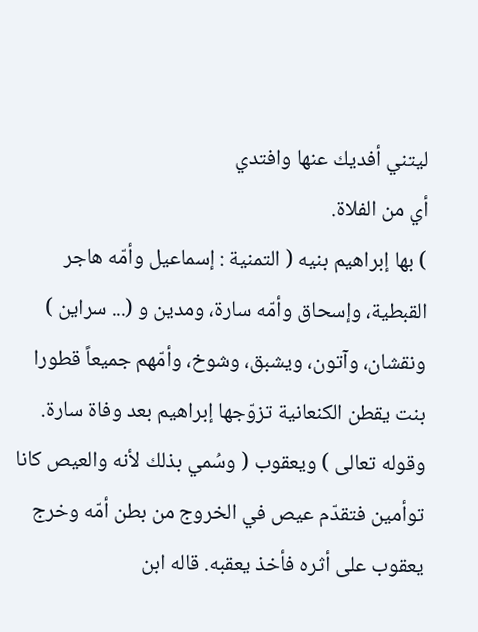ليتني أفديك عنها وافتدي
أي من الفلاة.
) بها إبراهيم بنيه ( التمنية : إسماعيل وأمّه هاجر القبطية، وإسحاق وأمّه سارة، ومدين و (... سراين ) ونقشان، وآتون، ويشبق، وشوخ، وأمّهم جميعاً قطورا بنت يقطن الكنعانية تزوّجها إبراهيم بعد وفاة سارة.
وقوله تعالى ) ويعقوب ( وسُمي بذلك لأنه والعيص كانا توأمين فتقدّم عيص في الخروج من بطن أمّه وخرج يعقوب على أثره فأخذ يعقبه. قاله ابن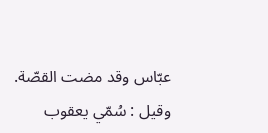عبّاس وقد مضت القصّة.
وقيل : سُمّي يعقوب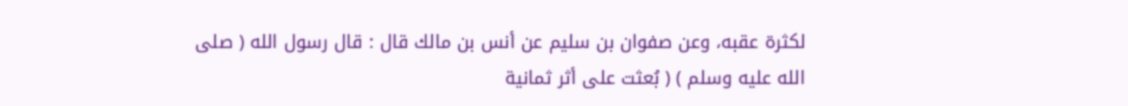لكثرة عقبه، وعن صفوان بن سليم عن أنس بن مالك قال : قال رسول الله ( صلى الله عليه وسلم ) ( بُعثت على أثر ثمانية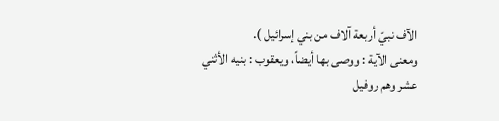الآف نبيّ أربعة آلاف من بني إسرائيل ).
ومعنى الآية : ووصى بها أيضاً، ويعقوب : بنيه الأثني عشر وهم روفيل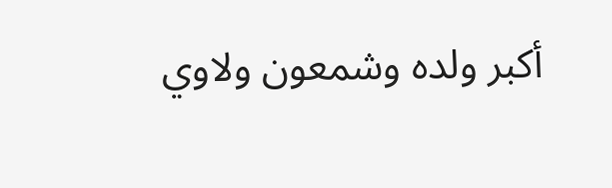أكبر ولده وشمعون ولاوي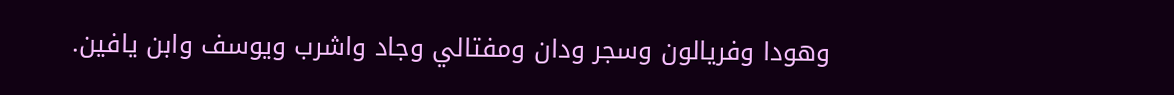وهودا وفريالون وسجر ودان ومفتالي وجاد واشرب ويوسف وابن يافين.